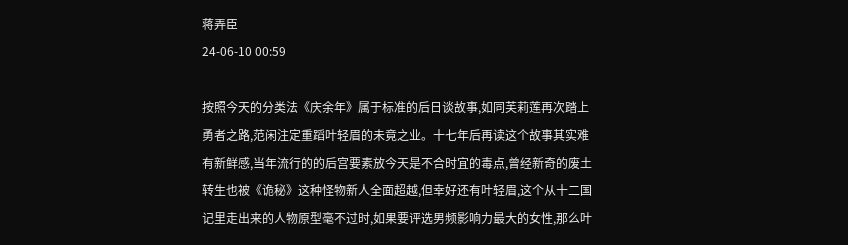蒋弄臣
24-06-10 00:59

按照今天的分类法《庆余年》属于标准的后日谈故事,如同芙莉莲再次踏上勇者之路,范闲注定重蹈叶轻眉的未竟之业。十七年后再读这个故事其实难有新鲜感,当年流行的的后宫要素放今天是不合时宜的毒点,曾经新奇的废土转生也被《诡秘》这种怪物新人全面超越,但幸好还有叶轻眉,这个从十二国记里走出来的人物原型毫不过时,如果要评选男频影响力最大的女性,那么叶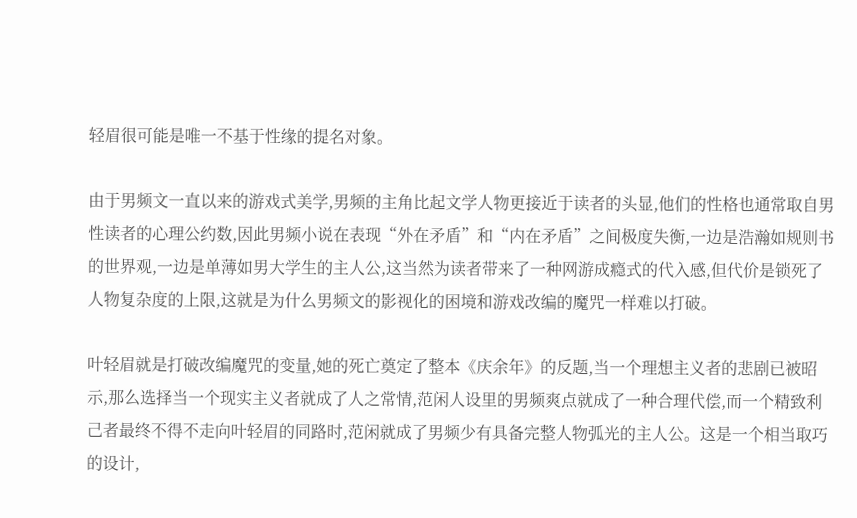轻眉很可能是唯一不基于性缘的提名对象。

由于男频文一直以来的游戏式美学,男频的主角比起文学人物更接近于读者的头显,他们的性格也通常取自男性读者的心理公约数,因此男频小说在表现“外在矛盾”和“内在矛盾”之间极度失衡,一边是浩瀚如规则书的世界观,一边是单薄如男大学生的主人公,这当然为读者带来了一种网游成瘾式的代入感,但代价是锁死了人物复杂度的上限,这就是为什么男频文的影视化的困境和游戏改编的魔咒一样难以打破。

叶轻眉就是打破改编魔咒的变量,她的死亡奠定了整本《庆余年》的反题,当一个理想主义者的悲剧已被昭示,那么选择当一个现实主义者就成了人之常情,范闲人设里的男频爽点就成了一种合理代偿,而一个精致利己者最终不得不走向叶轻眉的同路时,范闲就成了男频少有具备完整人物弧光的主人公。这是一个相当取巧的设计,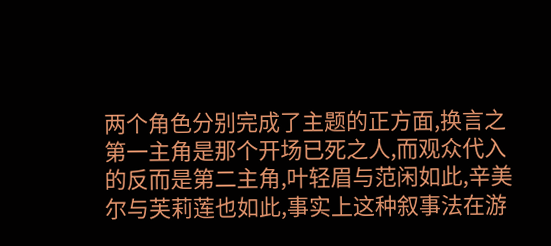两个角色分别完成了主题的正方面,换言之第一主角是那个开场已死之人,而观众代入的反而是第二主角,叶轻眉与范闲如此,辛美尔与芙莉莲也如此,事实上这种叙事法在游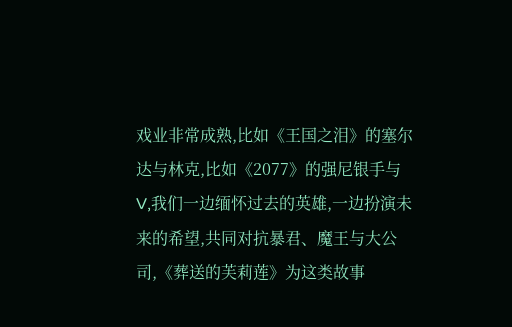戏业非常成熟,比如《王国之泪》的塞尔达与林克,比如《2077》的强尼银手与V,我们一边缅怀过去的英雄,一边扮演未来的希望,共同对抗暴君、魔王与大公司,《葬送的芙莉莲》为这类故事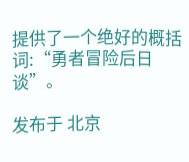提供了一个绝好的概括词:“勇者冒险后日谈”。

发布于 北京